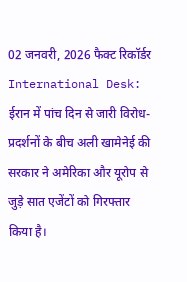02 जनवरी, 2026 फैक्ट रिकॉर्डर
International Desk: ईरान में पांच दिन से जारी विरोध-प्रदर्शनों के बीच अली खामेनेई की सरकार ने अमेरिका और यूरोप से जुड़े सात एजेंटों को गिरफ्तार किया है।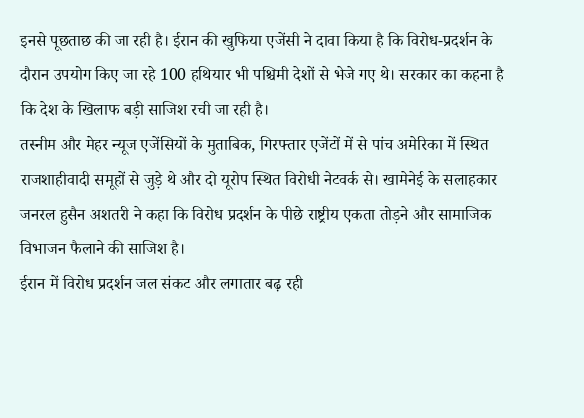इनसे पूछताछ की जा रही है। ईरान की खुफिया एजेंसी ने दावा किया है कि विरोध-प्रदर्शन के दौरान उपयोग किए जा रहे 100 हथियार भी पश्चिमी देशों से भेजे गए थे। सरकार का कहना है कि देश के खिलाफ बड़ी साजिश रची जा रही है।
तस्नीम और मेहर न्यूज एजेंसियों के मुताबिक, गिरफ्तार एजेंटों में से पांच अमेरिका में स्थित राजशाहीवादी समूहों से जुड़े थे और दो यूरोप स्थित विरोधी नेटवर्क से। खामेनेई के सलाहकार जनरल हुसैन अशतरी ने कहा कि विरोध प्रदर्शन के पीछे राष्ट्रीय एकता तोड़ने और सामाजिक विभाजन फैलाने की साजिश है।
ईरान में विरोध प्रदर्शन जल संकट और लगातार बढ़ रही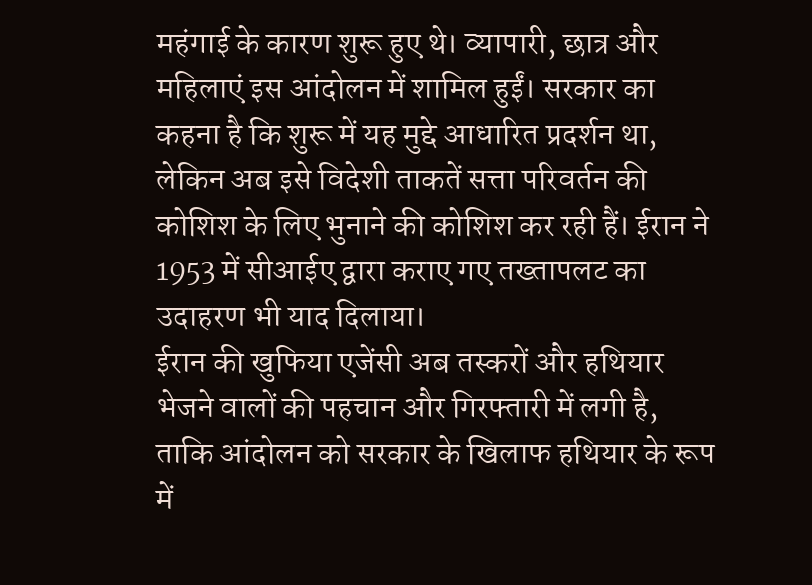महंगाई के कारण शुरू हुए थे। व्यापारी, छात्र और महिलाएं इस आंदोलन में शामिल हुईं। सरकार का कहना है कि शुरू में यह मुद्दे आधारित प्रदर्शन था, लेकिन अब इसे विदेशी ताकतें सत्ता परिवर्तन की कोशिश के लिए भुनाने की कोशिश कर रही हैं। ईरान ने 1953 में सीआईए द्वारा कराए गए तख्तापलट का उदाहरण भी याद दिलाया।
ईरान की खुफिया एजेंसी अब तस्करों और हथियार भेजने वालों की पहचान और गिरफ्तारी में लगी है, ताकि आंदोलन को सरकार के खिलाफ हथियार के रूप में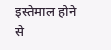इस्तेमाल होने से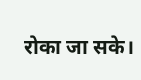रोका जा सके।